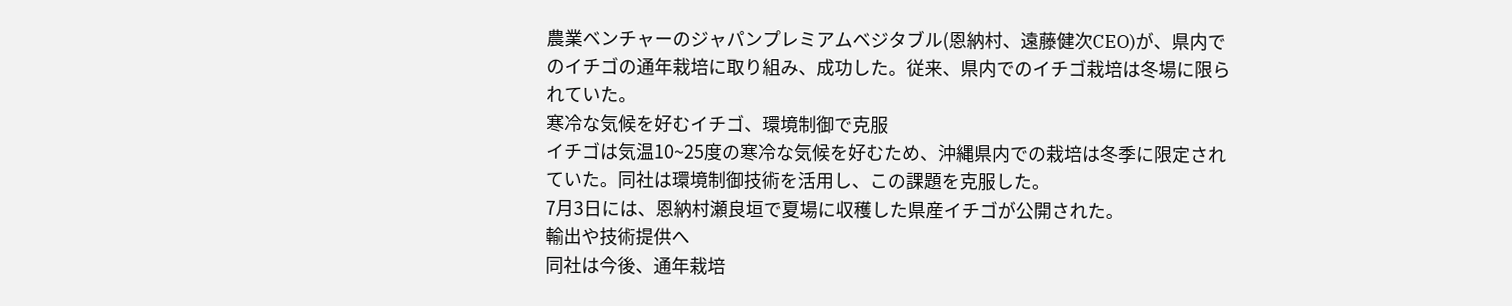農業ベンチャーのジャパンプレミアムベジタブル(恩納村、遠藤健次CEO)が、県内でのイチゴの通年栽培に取り組み、成功した。従来、県内でのイチゴ栽培は冬場に限られていた。
寒冷な気候を好むイチゴ、環境制御で克服
イチゴは気温10~25度の寒冷な気候を好むため、沖縄県内での栽培は冬季に限定されていた。同社は環境制御技術を活用し、この課題を克服した。
7月3日には、恩納村瀬良垣で夏場に収穫した県産イチゴが公開された。
輸出や技術提供へ
同社は今後、通年栽培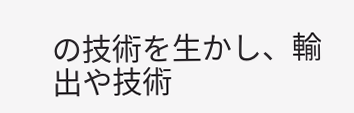の技術を生かし、輸出や技術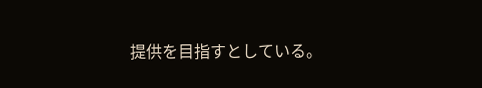提供を目指すとしている。